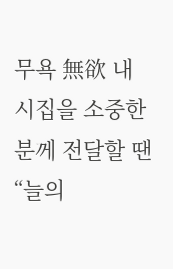무욕 無欲 내 시집을 소중한 분께 전달할 땐“늘의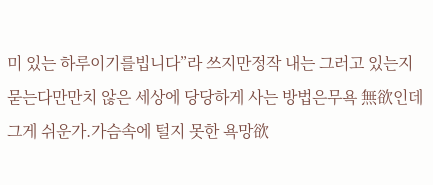미 있는 하루이기를빕니다”라 쓰지만정작 내는 그러고 있는지 묻는다만만치 않은 세상에 당당하게 사는 방법은무욕 無欲인데그게 쉬운가.가슴속에 털지 못한 욕망欲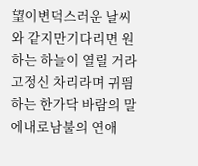望이변덕스러운 날씨와 같지만기다리면 원하는 하늘이 열릴 거라고정신 차리라며 귀띔하는 한가닥 바람의 말에내로남불의 연애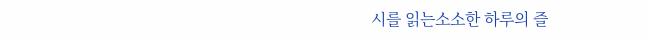시를 읽는소소한 하루의 즐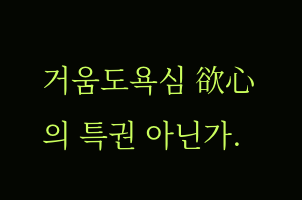거움도욕심 欲心의 특권 아닌가.